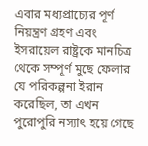এবার মধ্যপ্রাচ্যের পূর্ণ নিয়ন্ত্রণ গ্রহণ এবং ইসরায়েল রাষ্ট্রকে মানচিত্র থেকে সম্পূর্ণ মুছে ফেলার যে পরিকল্পনা ইরান করেছিল, তা এখন পুরোপুরি নস্যাৎ হয়ে গেছে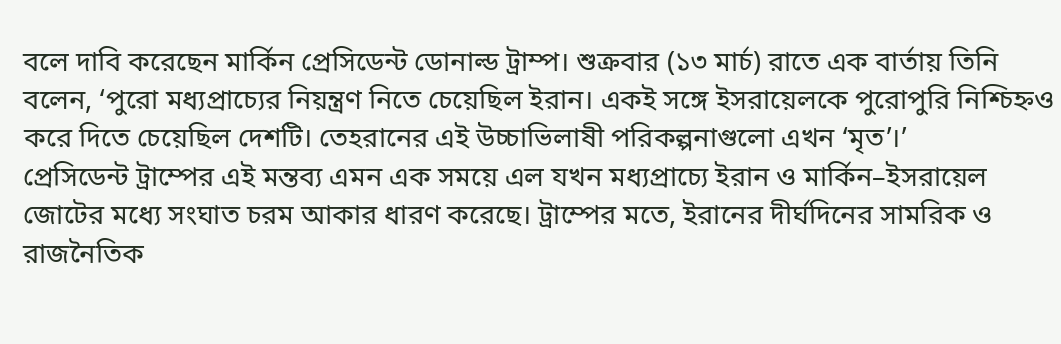বলে দাবি করেছেন মার্কিন প্রেসিডেন্ট ডোনাল্ড ট্রাম্প। শুক্রবার (১৩ মার্চ) রাতে এক বার্তায় তিনি বলেন, ‘পুরো মধ্যপ্রাচ্যের নিয়ন্ত্রণ নিতে চেয়েছিল ইরান। একই সঙ্গে ইসরায়েলকে পুরোপুরি নিশ্চিহ্নও করে দিতে চেয়েছিল দেশটি। তেহরানের এই উচ্চাভিলাষী পরিকল্পনাগুলো এখন ‘মৃত’।’
প্রেসিডেন্ট ট্রাম্পের এই মন্তব্য এমন এক সময়ে এল যখন মধ্যপ্রাচ্যে ইরান ও মার্কিন–ইসরায়েল জোটের মধ্যে সংঘাত চরম আকার ধারণ করেছে। ট্রাম্পের মতে, ইরানের দীর্ঘদিনের সামরিক ও রাজনৈতিক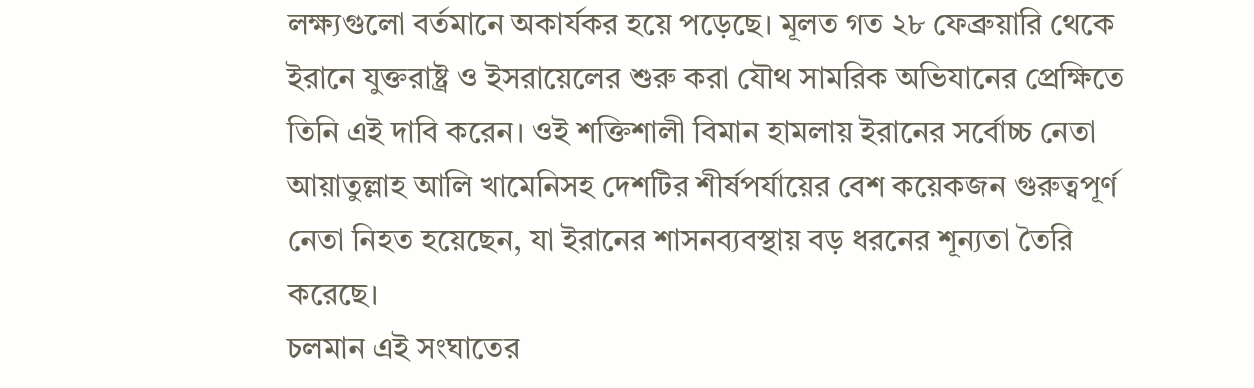লক্ষ্যগুলো বর্তমানে অকার্যকর হয়ে পড়েছে। মূলত গত ২৮ ফেব্রুয়ারি থেকে ইরানে যুক্তরাষ্ট্র ও ইসরায়েলের শুরু করা যৌথ সামরিক অভিযানের প্রেক্ষিতে তিনি এই দাবি করেন। ওই শক্তিশালী বিমান হামলায় ইরানের সর্বোচ্চ নেতা আয়াতুল্লাহ আলি খামেনিসহ দেশটির শীর্ষপর্যায়ের বেশ কয়েকজন গুরুত্বপূর্ণ নেতা নিহত হয়েছেন, যা ইরানের শাসনব্যবস্থায় বড় ধরনের শূন্যতা তৈরি করেছে।
চলমান এই সংঘাতের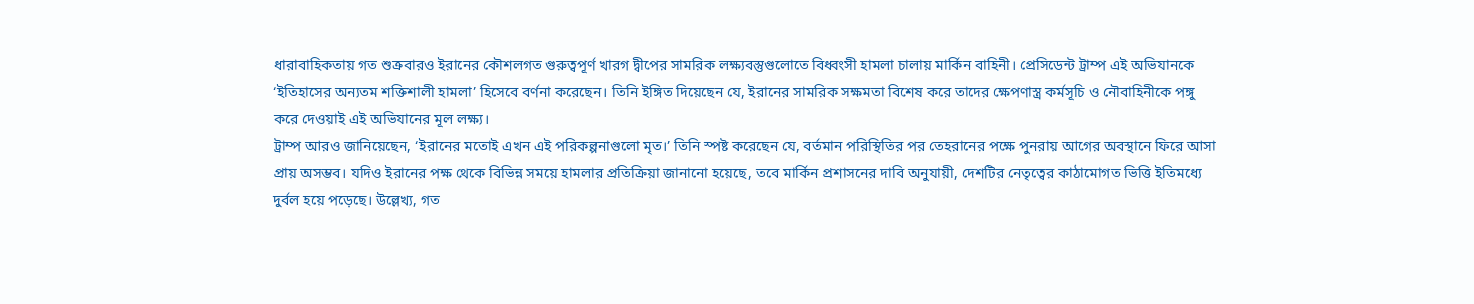ধারাবাহিকতায় গত শুক্রবারও ইরানের কৌশলগত গুরুত্বপূর্ণ খারগ দ্বীপের সামরিক লক্ষ্যবস্তুগুলোতে বিধ্বংসী হামলা চালায় মার্কিন বাহিনী। প্রেসিডেন্ট ট্রাম্প এই অভিযানকে ‘ইতিহাসের অন্যতম শক্তিশালী হামলা’ হিসেবে বর্ণনা করেছেন। তিনি ইঙ্গিত দিয়েছেন যে, ইরানের সামরিক সক্ষমতা বিশেষ করে তাদের ক্ষেপণাস্ত্র কর্মসূচি ও নৌবাহিনীকে পঙ্গু করে দেওয়াই এই অভিযানের মূল লক্ষ্য।
ট্রাম্প আরও জানিয়েছেন, ‘ইরানের মতোই এখন এই পরিকল্পনাগুলো মৃত।’ তিনি স্পষ্ট করেছেন যে, বর্তমান পরিস্থিতির পর তেহরানের পক্ষে পুনরায় আগের অবস্থানে ফিরে আসা প্রায় অসম্ভব। যদিও ইরানের পক্ষ থেকে বিভিন্ন সময়ে হামলার প্রতিক্রিয়া জানানো হয়েছে, তবে মার্কিন প্রশাসনের দাবি অনুযায়ী, দেশটির নেতৃত্বের কাঠামোগত ভিত্তি ইতিমধ্যে দুর্বল হয়ে পড়েছে। উল্লেখ্য, গত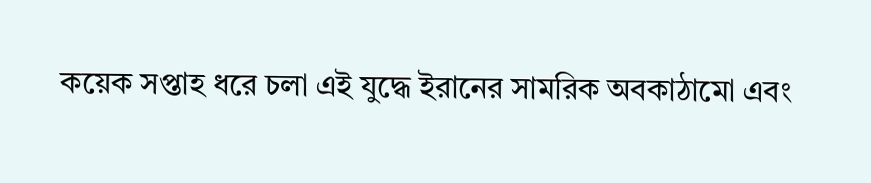কয়েক সপ্তাহ ধরে চলা এই যুদ্ধে ইরানের সামরিক অবকাঠামো এবং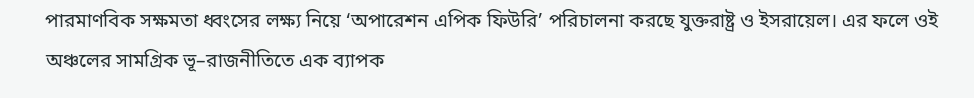পারমাণবিক সক্ষমতা ধ্বংসের লক্ষ্য নিয়ে ‘অপারেশন এপিক ফিউরি’ পরিচালনা করছে যুক্তরাষ্ট্র ও ইসরায়েল। এর ফলে ওই অঞ্চলের সামগ্রিক ভূ–রাজনীতিতে এক ব্যাপক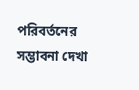পরিবর্তনের সম্ভাবনা দেখা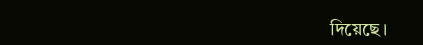দিয়েছে।